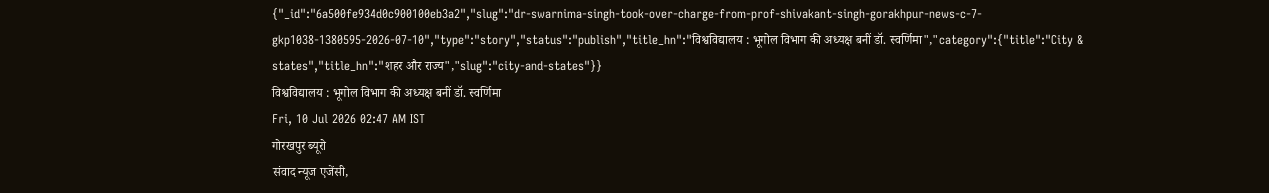{"_id":"6a500fe934d0c900100eb3a2","slug":"dr-swarnima-singh-took-over-charge-from-prof-shivakant-singh-gorakhpur-news-c-7-gkp1038-1380595-2026-07-10","type":"story","status":"publish","title_hn":"विश्वविद्यालय : भूगोल विभाग की अध्यक्ष बनीं डॉ. स्वर्णिमा","category":{"title":"City & states","title_hn":"शहर और राज्य","slug":"city-and-states"}}
विश्वविद्यालय : भूगोल विभाग की अध्यक्ष बनीं डॉ. स्वर्णिमा
Fri, 10 Jul 2026 02:47 AM IST
गोरखपुर ब्यूरो
संवाद न्यूज एजेंसी,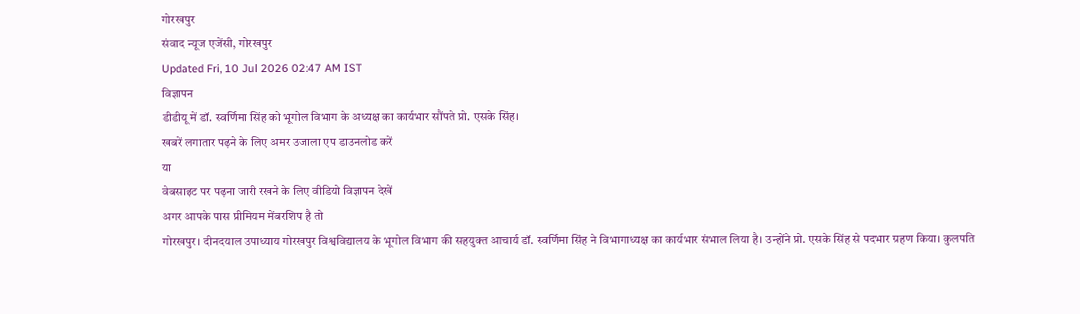गोरखपुर
संवाद न्यूज एजेंसी, गोरखपुर
Updated Fri, 10 Jul 2026 02:47 AM IST
विज्ञापन
डीडीयू में डॉ. स्वर्णिमा सिंह को भूगोल विभाग के अध्यक्ष का कार्यभार सौंपते प्रो. एसके सिंह।
खबरें लगातार पढ़ने के लिए अमर उजाला एप डाउनलोड करें
या
वेबसाइट पर पढ़ना जारी रखने के लिए वीडियो विज्ञापन देखें
अगर आपके पास प्रीमियम मेंबरशिप है तो
गोरखपुर। दीनदयाल उपाध्याय गोरखपुर विश्वविद्यालय के भूगोल विभाग की सहयुक्त आचार्य डॉ. स्वर्णिमा सिंह ने विभागाध्यक्ष का कार्यभार संभाल लिया है। उन्होंने प्रो. एसके सिंह से पदभार ग्रहण किया। कुलपति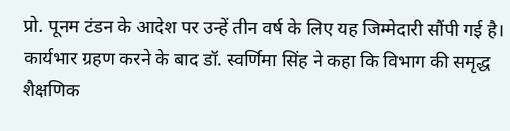प्रो. पूनम टंडन के आदेश पर उन्हें तीन वर्ष के लिए यह जिम्मेदारी सौंपी गई है।
कार्यभार ग्रहण करने के बाद डॉ. स्वर्णिमा सिंह ने कहा कि विभाग की समृद्ध शैक्षणिक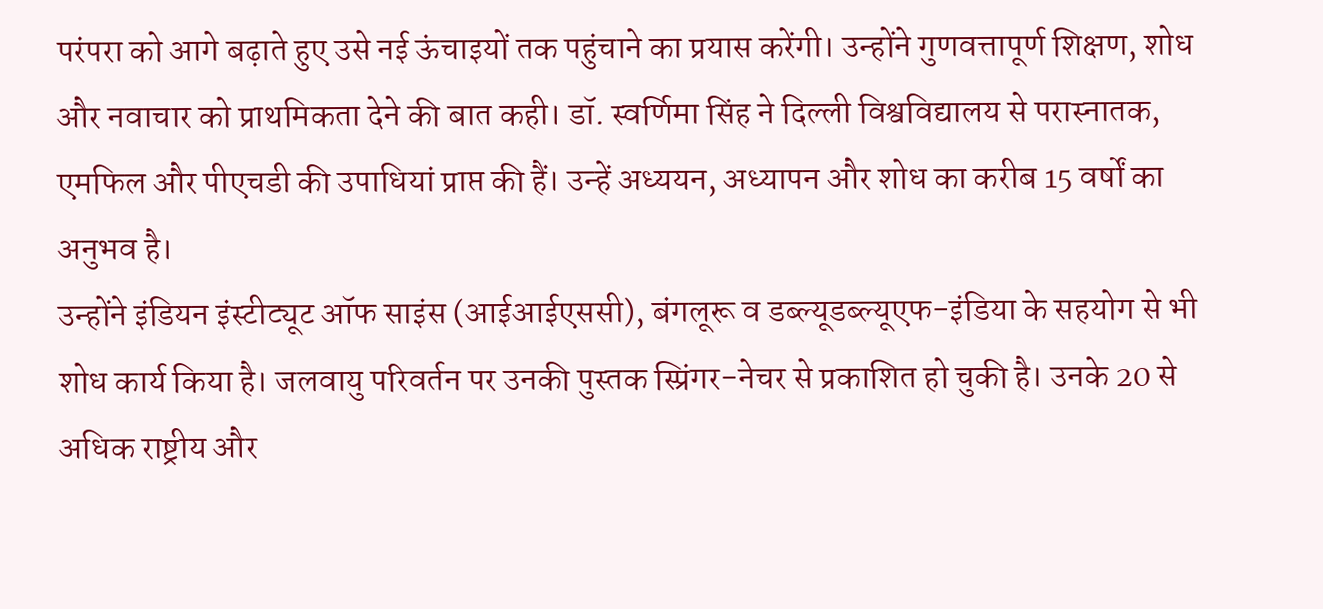परंपरा को आगे बढ़ाते हुए उसे नई ऊंचाइयों तक पहुंचाने का प्रयास करेंगी। उन्होंने गुणवत्तापूर्ण शिक्षण, शोध और नवाचार को प्राथमिकता देने की बात कही। डॉ. स्वर्णिमा सिंह ने दिल्ली विश्वविद्यालय से परास्नातक, एमफिल और पीएचडी की उपाधियां प्राप्त की हैं। उन्हें अध्ययन, अध्यापन और शोध का करीब 15 वर्षों का अनुभव है।
उन्होंने इंडियन इंस्टीट्यूट ऑफ साइंस (आईआईएससी), बंगलूरू व डब्ल्यूडब्ल्यूएफ-इंडिया के सहयोग से भी शोध कार्य किया है। जलवायु परिवर्तन पर उनकी पुस्तक स्प्रिंगर-नेचर से प्रकाशित हो चुकी है। उनके 20 से अधिक राष्ट्रीय और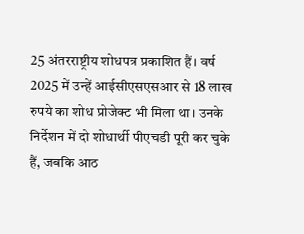25 अंतरराष्ट्रीय शोधपत्र प्रकाशित हैं। वर्ष 2025 में उन्हें आईसीएसएसआर से 18 लाख रुपये का शोध प्रोजेक्ट भी मिला था। उनके निर्देशन में दो शोधार्थी पीएचडी पूरी कर चुके हैं, जबकि आठ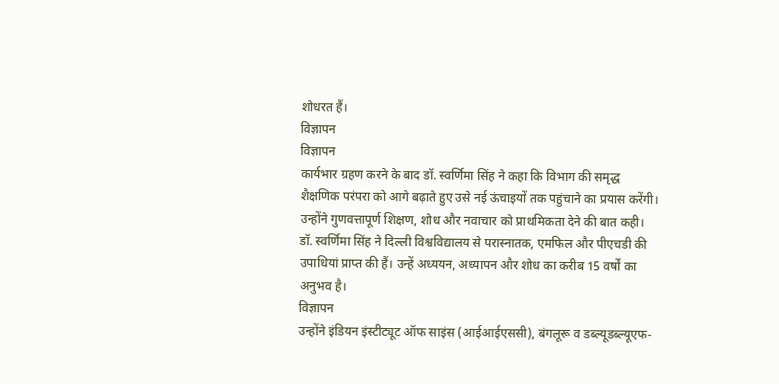शोधरत हैं।
विज्ञापन
विज्ञापन
कार्यभार ग्रहण करने के बाद डॉ. स्वर्णिमा सिंह ने कहा कि विभाग की समृद्ध शैक्षणिक परंपरा को आगे बढ़ाते हुए उसे नई ऊंचाइयों तक पहुंचाने का प्रयास करेंगी। उन्होंने गुणवत्तापूर्ण शिक्षण, शोध और नवाचार को प्राथमिकता देने की बात कही। डॉ. स्वर्णिमा सिंह ने दिल्ली विश्वविद्यालय से परास्नातक, एमफिल और पीएचडी की उपाधियां प्राप्त की हैं। उन्हें अध्ययन, अध्यापन और शोध का करीब 15 वर्षों का अनुभव है।
विज्ञापन
उन्होंने इंडियन इंस्टीट्यूट ऑफ साइंस (आईआईएससी), बंगलूरू व डब्ल्यूडब्ल्यूएफ-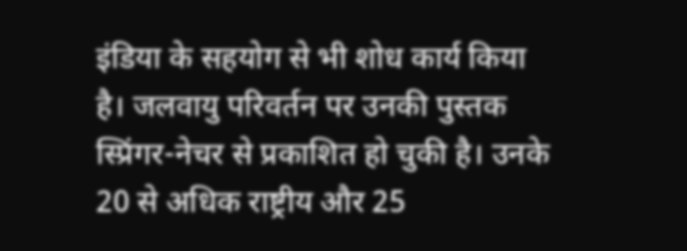इंडिया के सहयोग से भी शोध कार्य किया है। जलवायु परिवर्तन पर उनकी पुस्तक स्प्रिंगर-नेचर से प्रकाशित हो चुकी है। उनके 20 से अधिक राष्ट्रीय और 25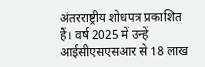अंतरराष्ट्रीय शोधपत्र प्रकाशित हैं। वर्ष 2025 में उन्हें आईसीएसएसआर से 18 लाख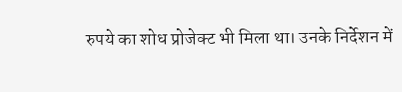रुपये का शोध प्रोजेक्ट भी मिला था। उनके निर्देशन में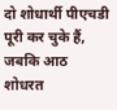दो शोधार्थी पीएचडी पूरी कर चुके हैं, जबकि आठ शोधरत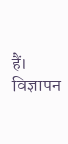हैं।
विज्ञापन